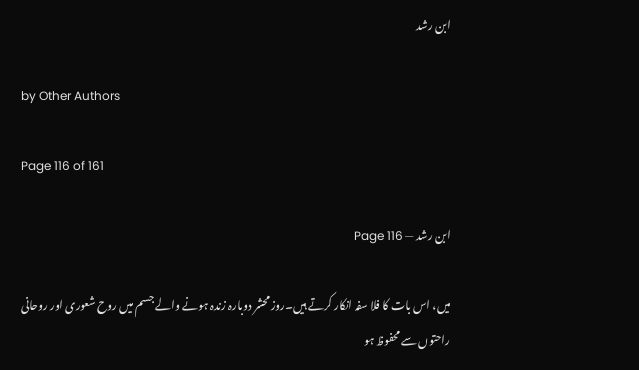ابن رشد

by Other Authors

Page 116 of 161

ابن رشد — Page 116

میں، اس بات کا فلا سفہ انکار کرتے ہیں۔روز محشر دوبارہ زندہ ہونے والے جسم میں روح شعوری اور روحانی راحتوں سے محفوظ ہو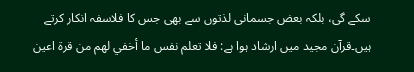سکے گی، بلکہ بعض جسمانی لذتوں سے بھی جس کا فلاسفہ انکار کرتے ہیں۔قرآن مجید میں ارشاد ہوا ہے: فلا تعلم نفس ما أخفي لهم من قرة اعين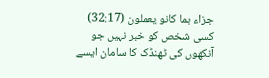جزاء بما كانو يعملون (32:17) کسی شخص کو خبر نہیں جو آنکھوں کی ٹھنڈک کا سامان ایسے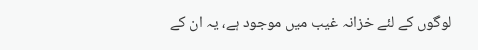لوگوں کے لئے خزانہ غیب میں موجود ہے، یہ ان کے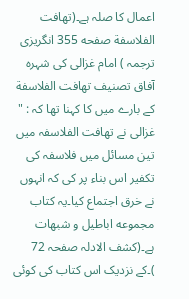اعمال کا صلہ ہے۔(تهافت الفلاسفة صفحه 355 انگریزی ترجمہ ) امام غزالی کی شہرہ آفاق تصنیف تهافت الفلاسفة کے بارے میں کا کہنا تھا کہ : " غزالی نے تهافت الفلاسفہ میں تین مسائل میں فلاسفہ کی تکفیر اس بناء پر کی کہ انہوں نے خرق اجتماع کیا۔یہ کتاب مجموعه اباطیل و شبھات ہے۔(کشف الادلہ صفحہ 72 )۔کے نزدیک اس کتاب کی کوئی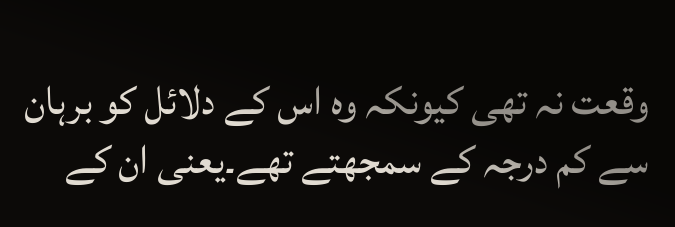وقعت نہ تھی کیونکہ وہ اس کے دلائل کو برہان سے کم درجہ کے سمجھتے تھے۔یعنی ان کے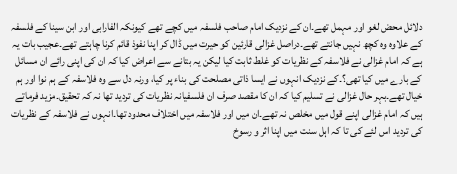دلائل محض لغو اور مہمل تھے۔ان کے نزدیک امام صاحب فلسفہ میں کچے تھے کیونکہ الفارابی اور ابن سینا کے فلسفہ کے علاوہ وہ کچھ نہیں جانتے تھے۔دراصل غزالی قارئین کو حیرت میں ڈال کر اپنا نفوذ قائم کرنا چاہتے تھے۔عجیب بات یہ ہے کہ امام غزالی نے فلاسفہ کے نظریات کو غلط ثابت کیا لیکن یہ بتانے سے اعراض کیا کہ ان کی اپنی رائے ان مسائل کے بارے میں کیا تھی؟۔کے نزدیک انہوں نے ایسا ذاتی مصلحت کی بناء پر کیا، ورنہ دل سے وہ فلاسفہ کے ہم نوا اور ہم خیال تھے۔بہر حال غزالی نے تسلیم کیا کہ ان کا مقصد صرف ان فلسفیانہ نظریات کی تردید تھا نہ کہ تحقیق۔مزید فرماتے ہیں کہ امام غزالی اپنے قول میں مخلص نہ تھے۔ان میں اور فلاسفہ میں اختلاف محدود تھا۔انہوں نے فلاسفہ کے نظریات کی تردید اس لئے کی تا کہ اہل سنت میں اپنا اثر و رسوخ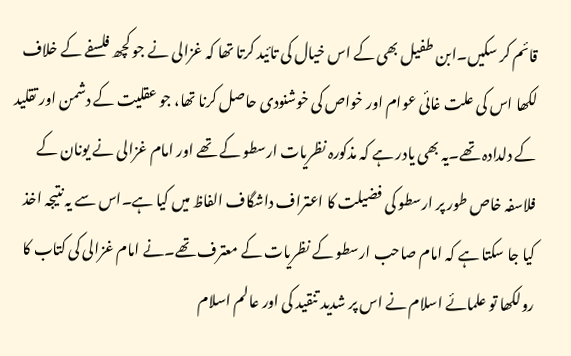قائم کر سکیں۔ابن طفیل بھی کے اس خیال کی تائید کرتا تھا کہ غزالی نے جو کچھ فلسفے کے خلاف لکھا اس کی علت غائی عوام اور خواص کی خوشنودی حاصل کرنا تھا، جو عقلیت کے دشمن اور تقلید کے دلدادہ تھے۔یہ بھی یادر ہے کہ مذکورہ نظریات ارسطو کے تھے اور امام غزالی نے یونان کے فلاسفہ خاص طور پر ارسطو کی فضیلت کا اعتراف داشگاف الفاظ میں کیا ہے۔اس سے یہ نتیجہ اخذ کیا جا سکتا ہے کہ امام صاحب ارسطو کے نظریات کے معترف تھے۔نے امام غزالی کی کتاب کا رولکھا تو علمائے اسلام نے اس پر شدید تنقید کی اور عالم اسلام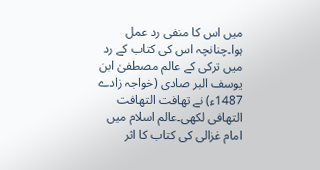میں اس کا منفی رد عمل ہوا۔چنانچہ اس کی کتاب کے رد میں ترکی کے عالم مصطفیٰ ابن یوسف البر صادی (خواجہ زادے 1487ء) نے تهافت التهافت التهافی لکھی۔عالم اسلام میں امام غزالی کی کتاب کا اثر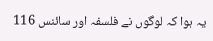یہ ہوا کہ لوگوں نے فلسفہ اور سائنس 116